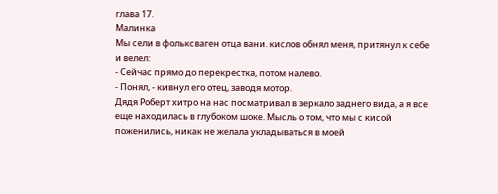глава 17.
Малинка
Мы сели в фольксваген отца вани. кислов обнял меня, притянул к себе и велел:
- Сейчас прямо до перекрестка, потом налево.
- Понял, - кивнул его отец, заводя мотор.
Дядя Роберт хитро на нас посматривал в зеркало заднего вида, а я все еще находилась в глубоком шоке. Мысль о том, что мы с кисой поженились, никак не желала укладываться в моей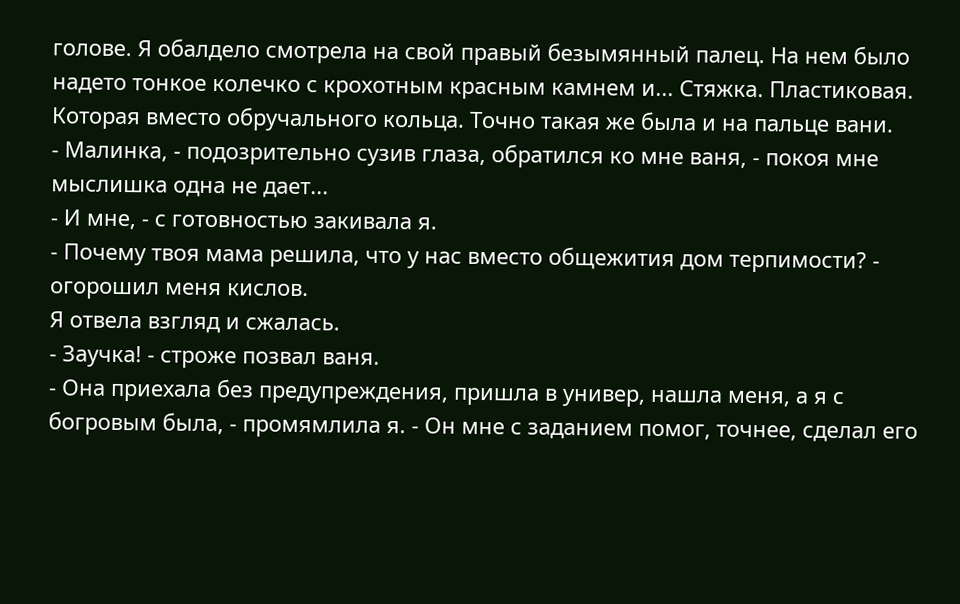голове. Я обалдело смотрела на свой правый безымянный палец. На нем было надето тонкое колечко с крохотным красным камнем и... Стяжка. Пластиковая. Которая вместо обручального кольца. Точно такая же была и на пальце вани.
- Малинка, - подозрительно сузив глаза, обратился ко мне ваня, - покоя мне мыслишка одна не дает...
- И мне, - с готовностью закивала я.
- Почему твоя мама решила, что у нас вместо общежития дом терпимости? - огорошил меня кислов.
Я отвела взгляд и сжалась.
- Заучка! - строже позвал ваня.
- Она приехала без предупреждения, пришла в универ, нашла меня, а я с богровым была, - промямлила я. - Он мне с заданием помог, точнее, сделал его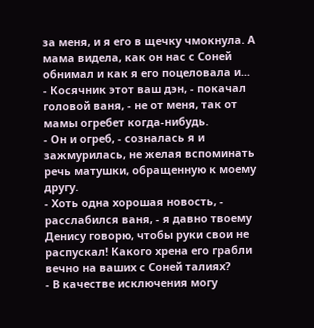за меня, и я его в щечку чмокнула. А мама видела, как он нас с Соней обнимал и как я его поцеловала и...
- Косячник этот ваш дэн, - покачал головой ваня, - не от меня, так от мамы огребет когда-нибудь.
- Он и огреб, - созналась я и зажмурилась, не желая вспоминать речь матушки, обращенную к моему другу.
- Хоть одна хорошая новость, - расслабился ваня, - я давно твоему Денису говорю, чтобы руки свои не распускал! Какого хрена его грабли вечно на ваших с Соней талиях?
- В качестве исключения могу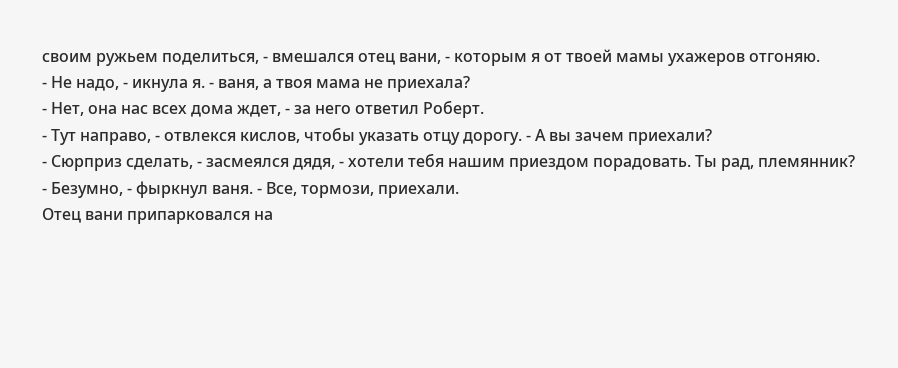своим ружьем поделиться, - вмешался отец вани, - которым я от твоей мамы ухажеров отгоняю.
- Не надо, - икнула я. - ваня, а твоя мама не приехала?
- Нет, она нас всех дома ждет, - за него ответил Роберт.
- Тут направо, - отвлекся кислов, чтобы указать отцу дорогу. - А вы зачем приехали?
- Сюрприз сделать, - засмеялся дядя, - хотели тебя нашим приездом порадовать. Ты рад, племянник?
- Безумно, - фыркнул ваня. - Все, тормози, приехали.
Отец вани припарковался на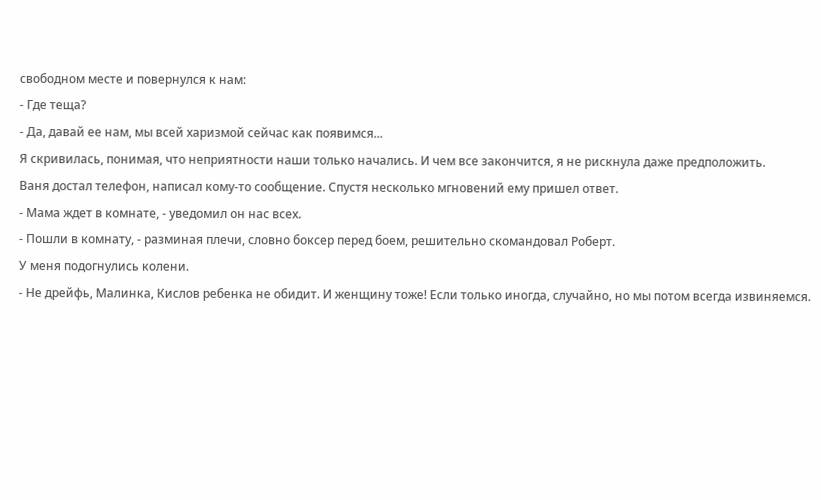свободном месте и повернулся к нам:
- Где теща?
- Да, давай ее нам, мы всей харизмой сейчас как появимся...
Я скривилась, понимая, что неприятности наши только начались. И чем все закончится, я не рискнула даже предположить.
Ваня достал телефон, написал кому-то сообщение. Спустя несколько мгновений ему пришел ответ.
- Мама ждет в комнате, - уведомил он нас всех.
- Пошли в комнату, - разминая плечи, словно боксер перед боем, решительно скомандовал Роберт.
У меня подогнулись колени.
- Не дрейфь, Малинка, Кислов ребенка не обидит. И женщину тоже! Если только иногда, случайно, но мы потом всегда извиняемся.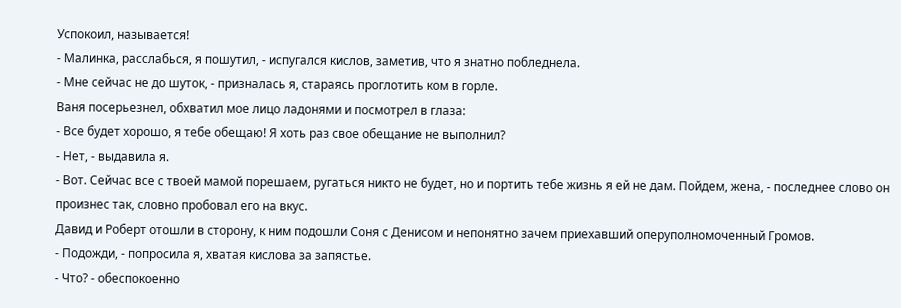Успокоил, называется!
- Малинка, расслабься, я пошутил, - испугался кислов, заметив, что я знатно побледнела.
- Мне сейчас не до шуток, - призналась я, стараясь проглотить ком в горле.
Ваня посерьезнел, обхватил мое лицо ладонями и посмотрел в глаза:
- Все будет хорошо, я тебе обещаю! Я хоть раз свое обещание не выполнил?
- Нет, - выдавила я.
- Вот. Сейчас все с твоей мамой порешаем, ругаться никто не будет, но и портить тебе жизнь я ей не дам. Пойдем, жена, - последнее слово он произнес так, словно пробовал его на вкус.
Давид и Роберт отошли в сторону, к ним подошли Соня с Денисом и непонятно зачем приехавший оперуполномоченный Громов.
- Подожди, - попросила я, хватая кислова за запястье.
- Что? - обеспокоенно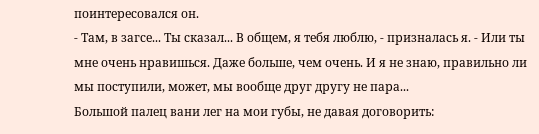поинтересовался он.
- Там, в загсе... Ты сказал... В общем, я тебя люблю, - призналась я. - Или ты мне очень нравишься. Даже больше, чем очень. И я не знаю, правильно ли мы поступили, может, мы вообще друг другу не пара...
Большой палец вани лег на мои губы, не давая договорить: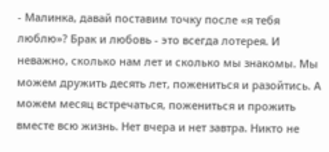- Малинка, давай поставим точку после «я тебя люблю»? Брак и любовь - это всегда лотерея. И неважно, сколько нам лет и сколько мы знакомы. Мы можем дружить десять лет, пожениться и разойтись. А можем месяц встречаться, пожениться и прожить вместе всю жизнь. Нет вчера и нет завтра. Никто не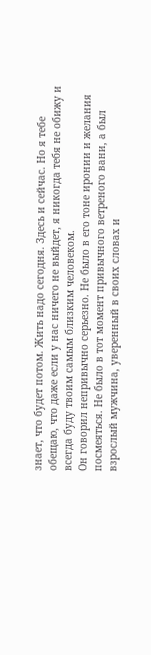знает, что будет потом. Жить надо сегодня. Здесь и сейчас. Но я тебе обещаю, что даже если у нас ничего не выйдет, я никогда тебя не обижу и всегда буду твоим самым близким человеком.
Он говорил непривычно серьезно. Не было в его тоне иронии и желания посмеяться. Не было в тот момент привычного ветреного вани, а был взрослый мужчина, уверенный в своих словах и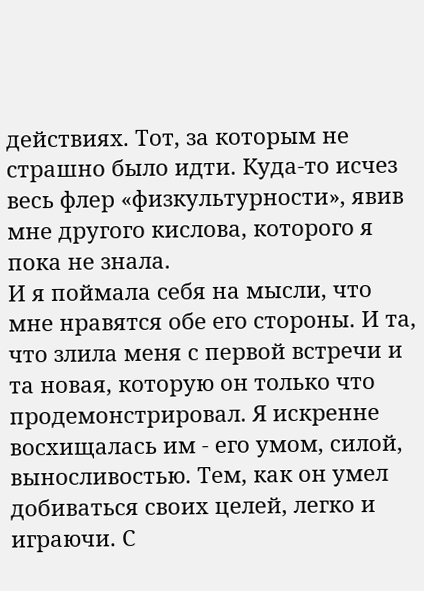действиях. Тот, за которым не страшно было идти. Куда-то исчез весь флер «физкультурности», явив мне другого кислова, которого я пока не знала.
И я поймала себя на мысли, что мне нравятся обе его стороны. И та, что злила меня с первой встречи и та новая, которую он только что продемонстрировал. Я искренне восхищалась им - его умом, силой, выносливостью. Тем, как он умел добиваться своих целей, легко и играючи. С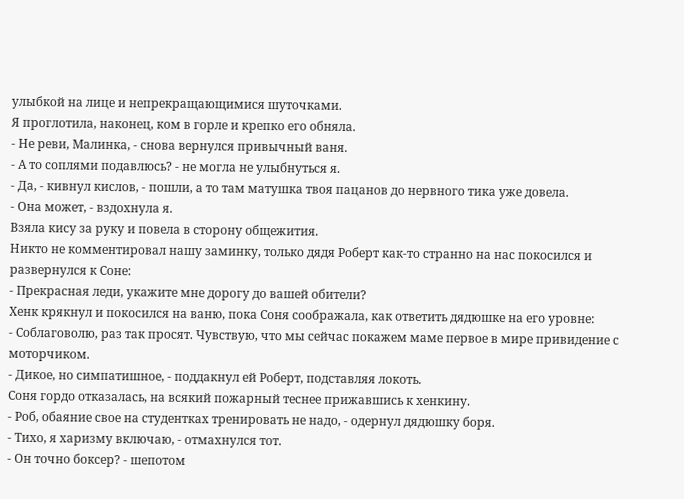улыбкой на лице и непрекращающимися шуточками.
Я проглотила, наконец, ком в горле и крепко его обняла.
- Не реви, Малинка, - снова вернулся привычный ваня.
- А то соплями подавлюсь? - не могла не улыбнуться я.
- Да, - кивнул кислов, - пошли, а то там матушка твоя пацанов до нервного тика уже довела.
- Она может, - вздохнула я.
Взяла кису за руку и повела в сторону общежития.
Никто не комментировал нашу заминку, только дядя Роберт как-то странно на нас покосился и развернулся к Соне:
- Прекрасная леди, укажите мне дорогу до вашей обители?
Хенк крякнул и покосился на ваню, пока Соня соображала, как ответить дядюшке на его уровне:
- Соблаговолю, раз так просят. Чувствую, что мы сейчас покажем маме первое в мире привидение с моторчиком.
- Дикое, но симпатишное, - поддакнул ей Роберт, подставляя локоть.
Соня гордо отказалась, на всякий пожарный теснее прижавшись к хенкину.
- Роб, обаяние свое на студентках тренировать не надо, - одернул дядюшку боря.
- Тихо, я харизму включаю, - отмахнулся тот.
- Он точно боксер? - шепотом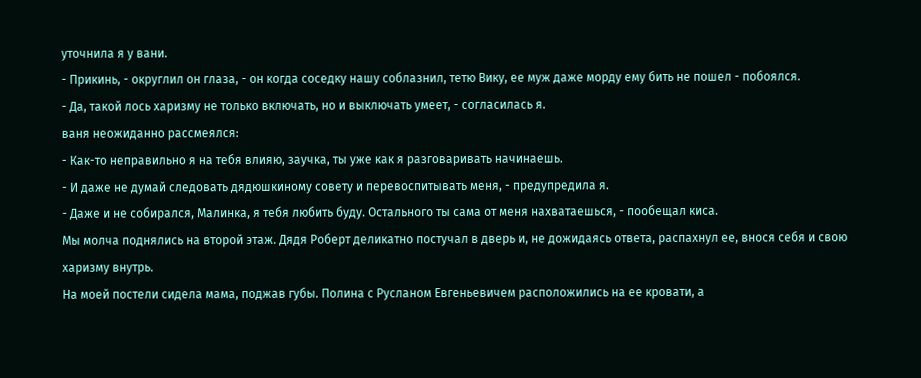уточнила я у вани.
- Прикинь, - округлил он глаза, - он когда соседку нашу соблазнил, тетю Вику, ее муж даже морду ему бить не пошел - побоялся.
- Да, такой лось харизму не только включать, но и выключать умеет, - согласилась я.
ваня неожиданно рассмеялся:
- Как-то неправильно я на тебя влияю, заучка, ты уже как я разговаривать начинаешь.
- И даже не думай следовать дядюшкиному совету и перевоспитывать меня, - предупредила я.
- Даже и не собирался, Малинка, я тебя любить буду. Остального ты сама от меня нахватаешься, - пообещал киса.
Мы молча поднялись на второй этаж. Дядя Роберт деликатно постучал в дверь и, не дожидаясь ответа, распахнул ее, внося себя и свою харизму внутрь.
На моей постели сидела мама, поджав губы. Полина с Русланом Евгеньевичем расположились на ее кровати, а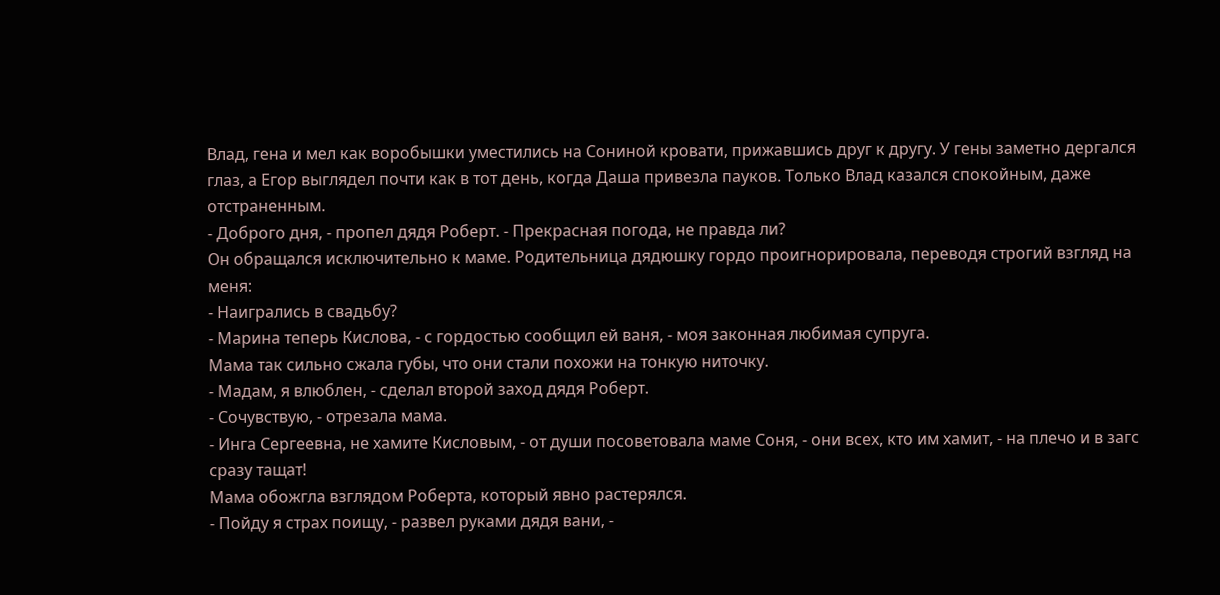Влад, гена и мел как воробышки уместились на Сониной кровати, прижавшись друг к другу. У гены заметно дергался глаз, а Егор выглядел почти как в тот день, когда Даша привезла пауков. Только Влад казался спокойным, даже отстраненным.
- Доброго дня, - пропел дядя Роберт. - Прекрасная погода, не правда ли?
Он обращался исключительно к маме. Родительница дядюшку гордо проигнорировала, переводя строгий взгляд на меня:
- Наигрались в свадьбу?
- Марина теперь Кислова, - с гордостью сообщил ей ваня, - моя законная любимая супруга.
Мама так сильно сжала губы, что они стали похожи на тонкую ниточку.
- Мадам, я влюблен, - сделал второй заход дядя Роберт.
- Сочувствую, - отрезала мама.
- Инга Сергеевна, не хамите Кисловым, - от души посоветовала маме Соня, - они всех, кто им хамит, - на плечо и в загс сразу тащат!
Мама обожгла взглядом Роберта, который явно растерялся.
- Пойду я страх поищу, - развел руками дядя вани, -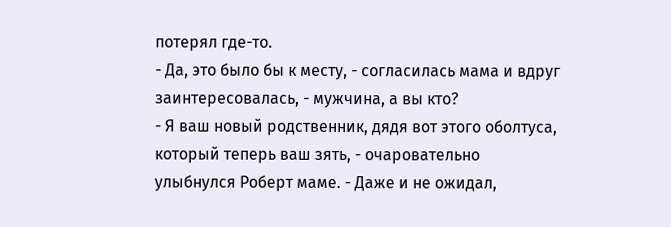потерял где-то.
- Да, это было бы к месту, - согласилась мама и вдруг заинтересовалась, - мужчина, а вы кто?
- Я ваш новый родственник, дядя вот этого оболтуса, который теперь ваш зять, - очаровательно улыбнулся Роберт маме. - Даже и не ожидал,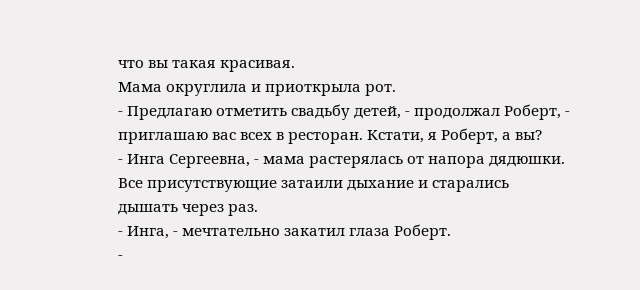что вы такая красивая.
Мама округлила и приоткрыла рот.
- Предлагаю отметить свадьбу детей, - продолжал Роберт, - приглашаю вас всех в ресторан. Кстати, я Роберт, а вы?
- Инга Сергеевна, - мама растерялась от напора дядюшки.
Все присутствующие затаили дыхание и старались дышать через раз.
- Инга, - мечтательно закатил глаза Роберт.
-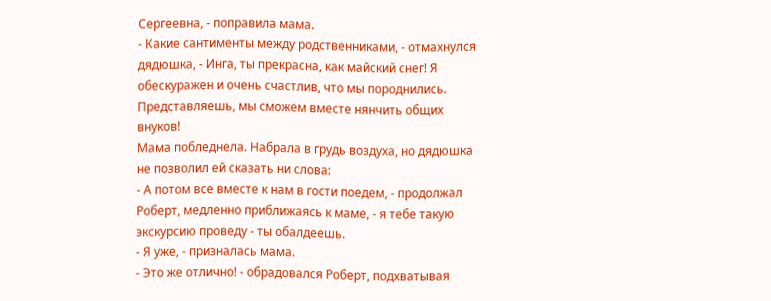Сергеевна, - поправила мама.
- Какие сантименты между родственниками, - отмахнулся дядюшка, - Инга, ты прекрасна, как майский снег! Я обескуражен и очень счастлив, что мы породнились. Представляешь, мы сможем вместе нянчить общих внуков!
Мама побледнела. Набрала в грудь воздуха, но дядюшка не позволил ей сказать ни слова:
- А потом все вместе к нам в гости поедем, - продолжал Роберт, медленно приближаясь к маме, - я тебе такую экскурсию проведу - ты обалдеешь.
- Я уже, - призналась мама.
- Это же отлично! - обрадовался Роберт, подхватывая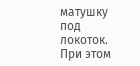матушку под локоток.
При этом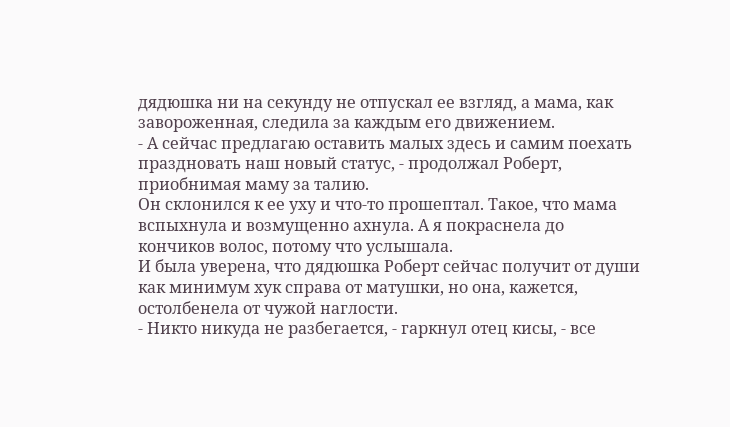дядюшка ни на секунду не отпускал ее взгляд, а мама, как завороженная, следила за каждым его движением.
- А сейчас предлагаю оставить малых здесь и самим поехать праздновать наш новый статус, - продолжал Роберт, приобнимая маму за талию.
Он склонился к ее уху и что-то прошептал. Такое, что мама вспыхнула и возмущенно ахнула. А я покраснела до кончиков волос, потому что услышала.
И была уверена, что дядюшка Роберт сейчас получит от души как минимум хук справа от матушки, но она, кажется, остолбенела от чужой наглости.
- Никто никуда не разбегается, - гаркнул отец кисы, - все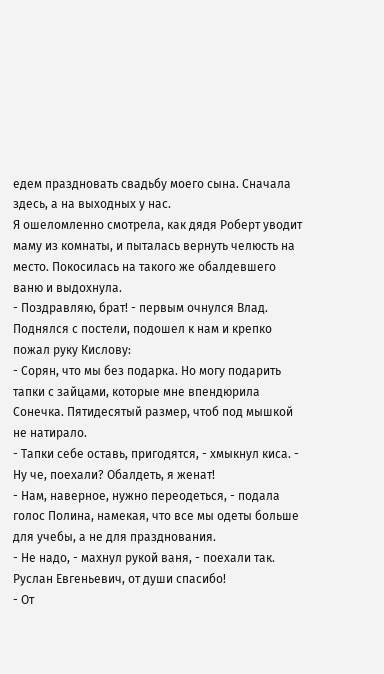едем праздновать свадьбу моего сына. Сначала здесь, а на выходных у нас.
Я ошеломленно смотрела, как дядя Роберт уводит маму из комнаты, и пыталась вернуть челюсть на место. Покосилась на такого же обалдевшего ваню и выдохнула.
- Поздравляю, брат! - первым очнулся Влад.
Поднялся с постели, подошел к нам и крепко пожал руку Кислову:
- Сорян, что мы без подарка. Но могу подарить тапки с зайцами, которые мне впендюрила Сонечка. Пятидесятый размер, чтоб под мышкой не натирало.
- Тапки себе оставь, пригодятся, - хмыкнул киса. - Ну че, поехали? Обалдеть, я женат!
- Нам, наверное, нужно переодеться, - подала голос Полина, намекая, что все мы одеты больше для учебы, а не для празднования.
- Не надо, - махнул рукой ваня, - поехали так. Руслан Евгеньевич, от души спасибо!
- От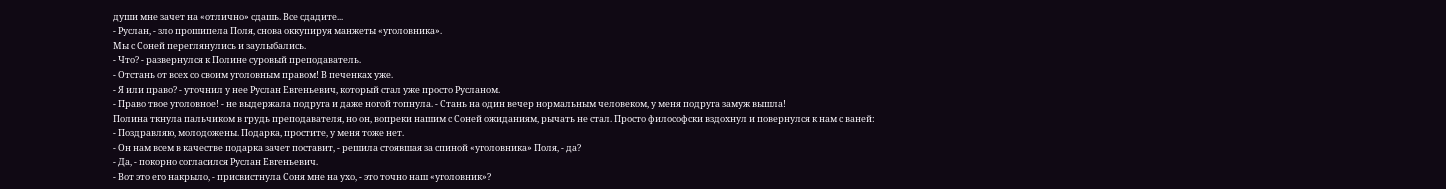души мне зачет на «отлично» сдашь. Все сдадите...
- Руслан, - зло прошипела Поля, снова оккупируя манжеты «уголовника».
Мы с Соней переглянулись и заулыбались.
- Что? - развернулся к Полине суровый преподаватель.
- Отстань от всех со своим уголовным правом! В печенках уже.
- Я или право? - уточнил у нее Руслан Евгеньевич, который стал уже просто Русланом.
- Право твое уголовное! - не выдержала подруга и даже ногой топнула. - Стань на один вечер нормальным человеком, у меня подруга замуж вышла!
Полина ткнула пальчиком в грудь преподавателя, но он, вопреки нашим с Соней ожиданиям, рычать не стал. Просто философски вздохнул и повернулся к нам с ваней:
- Поздравляю, молодожены. Подарка, простите, у меня тоже нет.
- Он нам всем в качестве подарка зачет поставит, - решила стоявшая за спиной «уголовника» Поля, - да?
- Да, - покорно согласился Руслан Евгеньевич.
- Вот это его накрыло, - присвистнула Соня мне на ухо, - это точно наш «уголовник»?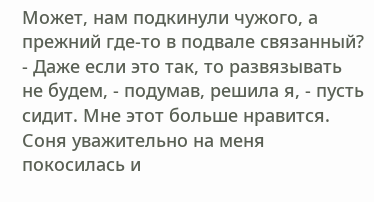Может, нам подкинули чужого, а прежний где-то в подвале связанный?
- Даже если это так, то развязывать не будем, - подумав, решила я, - пусть сидит. Мне этот больше нравится.
Соня уважительно на меня покосилась и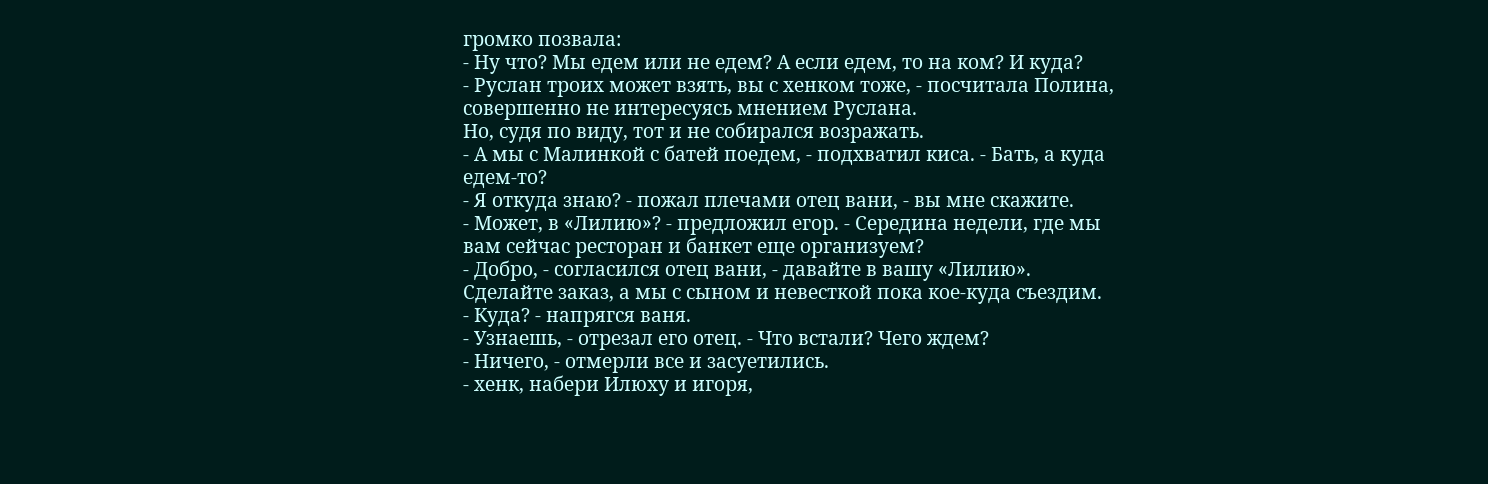громко позвала:
- Ну что? Мы едем или не едем? А если едем, то на ком? И куда?
- Руслан троих может взять, вы с хенком тоже, - посчитала Полина, совершенно не интересуясь мнением Руслана.
Но, судя по виду, тот и не собирался возражать.
- А мы с Малинкой с батей поедем, - подхватил киса. - Бать, а куда едем-то?
- Я откуда знаю? - пожал плечами отец вани, - вы мне скажите.
- Может, в «Лилию»? - предложил егор. - Середина недели, где мы вам сейчас ресторан и банкет еще организуем?
- Добро, - согласился отец вани, - давайте в вашу «Лилию». Сделайте заказ, а мы с сыном и невесткой пока кое-куда съездим.
- Куда? - напрягся ваня.
- Узнаешь, - отрезал его отец. - Что встали? Чего ждем?
- Ничего, - отмерли все и засуетились.
- хенк, набери Илюху и игоря,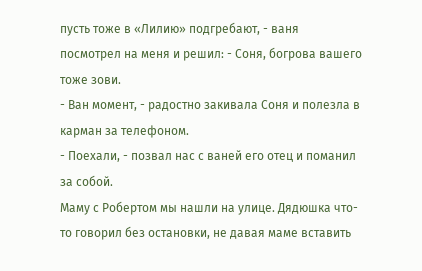пусть тоже в «Лилию» подгребают, - ваня посмотрел на меня и решил: - Соня, богрова вашего тоже зови.
- Ван момент, - радостно закивала Соня и полезла в карман за телефоном.
- Поехали, - позвал нас с ваней его отец и поманил за собой.
Маму с Робертом мы нашли на улице. Дядюшка что-то говорил без остановки, не давая маме вставить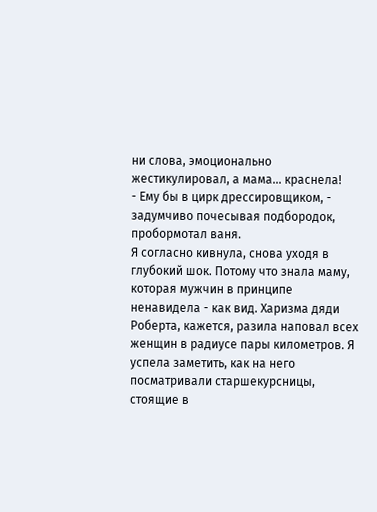ни слова, эмоционально жестикулировал, а мама... краснела!
- Ему бы в цирк дрессировщиком, - задумчиво почесывая подбородок, пробормотал ваня.
Я согласно кивнула, снова уходя в глубокий шок. Потому что знала маму, которая мужчин в принципе ненавидела - как вид. Харизма дяди Роберта, кажется, разила наповал всех женщин в радиусе пары километров. Я успела заметить, как на него посматривали старшекурсницы, стоящие в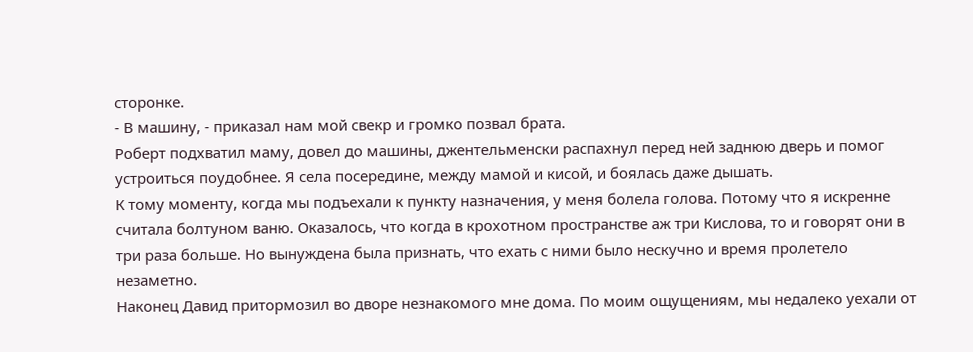сторонке.
- В машину, - приказал нам мой свекр и громко позвал брата.
Роберт подхватил маму, довел до машины, джентельменски распахнул перед ней заднюю дверь и помог устроиться поудобнее. Я села посередине, между мамой и кисой, и боялась даже дышать.
К тому моменту, когда мы подъехали к пункту назначения, у меня болела голова. Потому что я искренне считала болтуном ваню. Оказалось, что когда в крохотном пространстве аж три Кислова, то и говорят они в три раза больше. Но вынуждена была признать, что ехать с ними было нескучно и время пролетело незаметно.
Наконец Давид притормозил во дворе незнакомого мне дома. По моим ощущениям, мы недалеко уехали от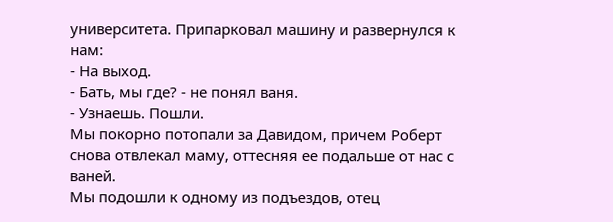университета. Припарковал машину и развернулся к нам:
- На выход.
- Бать, мы где? - не понял ваня.
- Узнаешь. Пошли.
Мы покорно потопали за Давидом, причем Роберт снова отвлекал маму, оттесняя ее подальше от нас с ваней.
Мы подошли к одному из подъездов, отец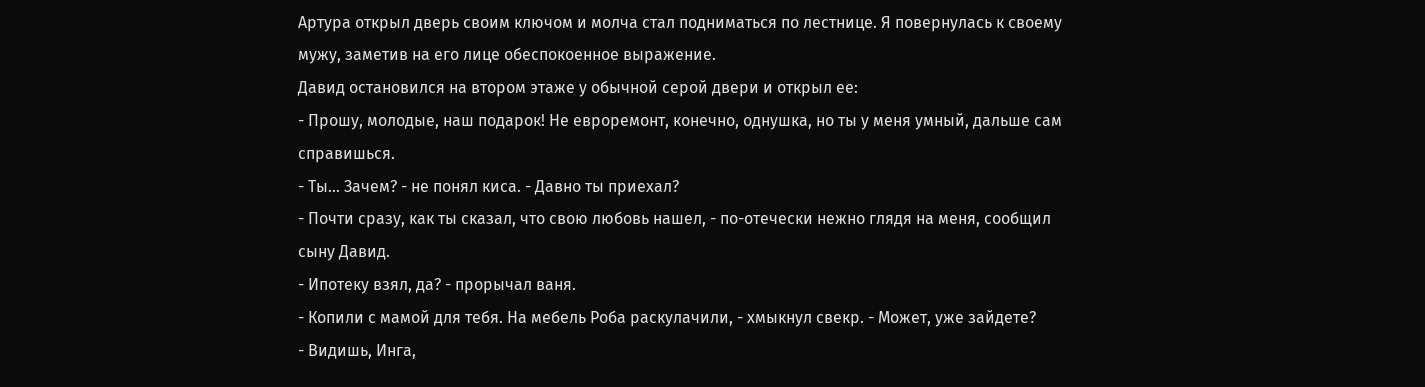Артура открыл дверь своим ключом и молча стал подниматься по лестнице. Я повернулась к своему мужу, заметив на его лице обеспокоенное выражение.
Давид остановился на втором этаже у обычной серой двери и открыл ее:
- Прошу, молодые, наш подарок! Не евроремонт, конечно, однушка, но ты у меня умный, дальше сам справишься.
- Ты... Зачем? - не понял киса. - Давно ты приехал?
- Почти сразу, как ты сказал, что свою любовь нашел, - по-отечески нежно глядя на меня, сообщил сыну Давид.
- Ипотеку взял, да? - прорычал ваня.
- Копили с мамой для тебя. На мебель Роба раскулачили, - хмыкнул свекр. - Может, уже зайдете?
- Видишь, Инга,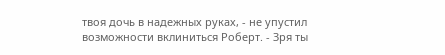твоя дочь в надежных руках, - не упустил возможности вклиниться Роберт. - Зря ты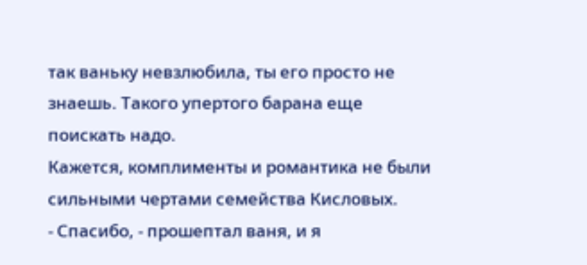так ваньку невзлюбила, ты его просто не знаешь. Такого упертого барана еще поискать надо.
Кажется, комплименты и романтика не были сильными чертами семейства Кисловых.
- Спасибо, - прошептал ваня, и я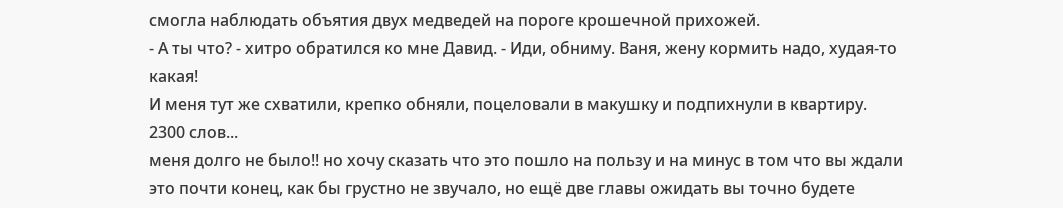смогла наблюдать объятия двух медведей на пороге крошечной прихожей.
- А ты что? - хитро обратился ко мне Давид. - Иди, обниму. Ваня, жену кормить надо, худая-то какая!
И меня тут же схватили, крепко обняли, поцеловали в макушку и подпихнули в квартиру.
2300 слов...
меня долго не было!! но хочу сказать что это пошло на пользу и на минус в том что вы ждали
это почти конец, как бы грустно не звучало, но ещё две главы ожидать вы точно будете